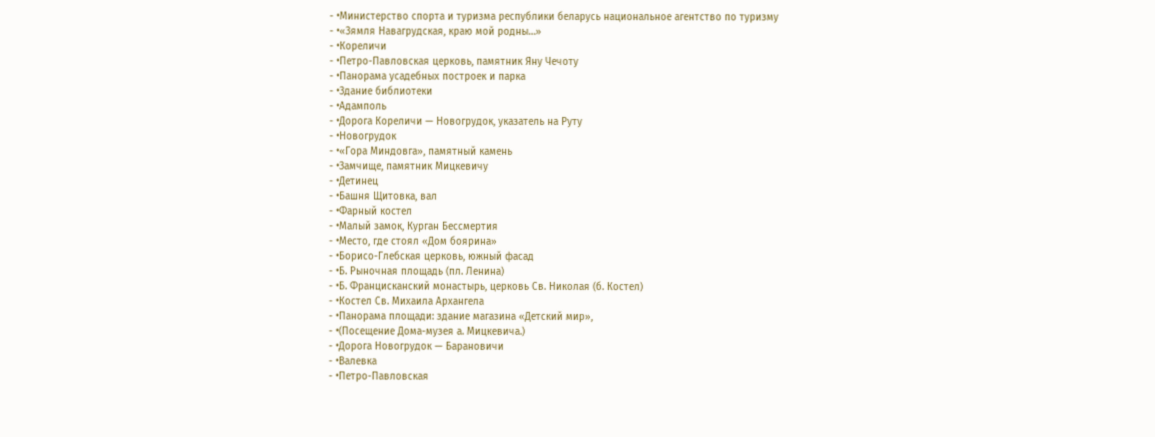- •Министерство спорта и туризма республики беларусь национальное агентство по туризму
- •«Зямля Навагрудская, краю мой родны…»
- •Кореличи
- •Петро-Павловская церковь, памятник Яну Чечоту
- •Панорама усадебных построек и парка
- •Здание библиотеки
- •Адамполь
- •Дорога Кореличи — Новогрудок, указатель на Руту
- •Новогрудок
- •«Гора Миндовга», памятный камень
- •Замчище, памятник Мицкевичу
- •Детинец
- •Башня Щитовка, вал
- •Фарный костел
- •Малый замок, Курган Бессмертия
- •Место, где стоял «Дом боярина»
- •Борисо-Глебская церковь, южный фасад
- •Б. Рыночная площадь (пл. Ленина)
- •Б. Францисканский монастырь, церковь Св. Николая (б. Костел)
- •Костел Св. Михаила Архангела
- •Панорама площади: здание магазина «Детский мир»,
- •(Посещение Дома-музея а. Мицкевича.)
- •Дорога Новогрудок — Барановичи
- •Валевка
- •Петро-Павловская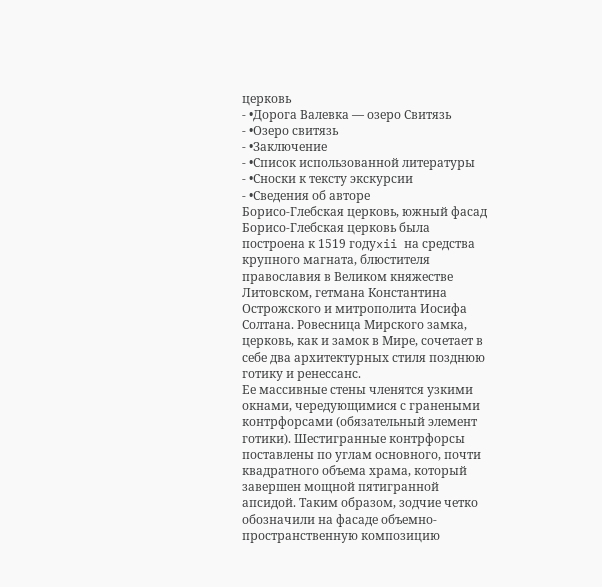церковь
- •Дорога Валевка — озеро Свитязь
- •Озеро свитязь
- •Заключение
- •Список использованной литературы
- •Сноски к тексту экскурсии
- •Сведения об авторе
Борисо-Глебская церковь, южный фасад
Борисо-Глебская церковь была построена к 1519 годуxii на средства крупного магната, блюстителя православия в Великом княжестве Литовском, гетмана Константина Острожского и митрополита Иосифа Солтана. Ровесница Мирского замка, церковь, как и замок в Мире, сочетает в себе два архитектурных стиля позднюю готику и ренессанс.
Ее массивные стены членятся узкими окнами, чередующимися с гранеными контрфорсами (обязательный элемент готики). Шестигранные контрфорсы поставлены по углам основного, почти квадратного объема храма, который завершен мощной пятигранной апсидой. Таким образом, зодчие четко обозначили на фасаде объемно-пространственную композицию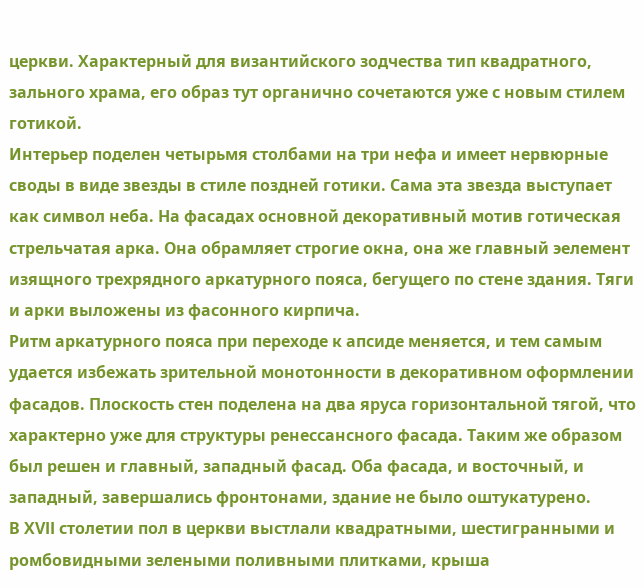церкви. Характерный для византийского зодчества тип квадратного, зального храма, его образ тут органично сочетаются уже с новым стилем готикой.
Интерьер поделен четырьмя столбами на три нефа и имеет нервюрные своды в виде звезды в стиле поздней готики. Сама эта звезда выступает как символ неба. На фасадах основной декоративный мотив готическая стрельчатая арка. Она обрамляет строгие окна, она же главный эелемент изящного трехрядного аркатурного пояса, бегущего по стене здания. Тяги и арки выложены из фасонного кирпича.
Ритм аркатурного пояса при переходе к апсиде меняется, и тем самым удается избежать зрительной монотонности в декоративном оформлении фасадов. Плоскость стен поделена на два яруса горизонтальной тягой, что характерно уже для структуры ренессансного фасада. Таким же образом был решен и главный, западный фасад. Оба фасада, и восточный, и западный, завершались фронтонами, здание не было оштукатурено.
В ХVІІ столетии пол в церкви выстлали квадратными, шестигранными и ромбовидными зелеными поливными плитками, крыша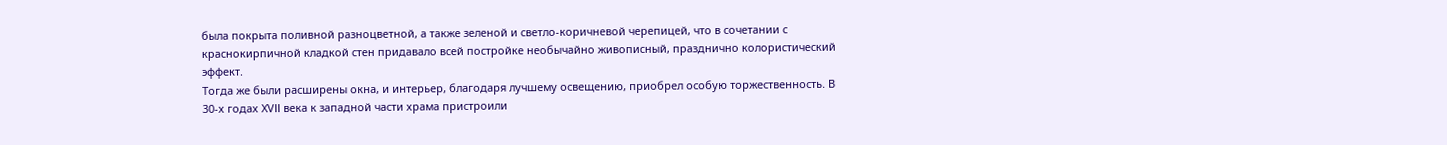была покрыта поливной разноцветной, а также зеленой и светло-коричневой черепицей, что в сочетании с краснокирпичной кладкой стен придавало всей постройке необычайно живописный, празднично колористический эффект.
Тогда же были расширены окна, и интерьер, благодаря лучшему освещению, приобрел особую торжественность. В 30-х годах ХVІІ века к западной части храма пристроили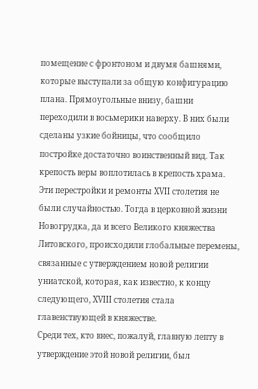помещение с фронтоном и двумя башнями, которые выступали за общую конфигурацию плана. Прямоугольные внизу, башни переходили в восьмерики наверху. В них были сделаны узкие бойницы, что сообщило постройке достаточно воинственный вид. Так крепость веры воплотилась в крепость храма.
Эти перестройки и ремонты ХVІІ столетия не были случайностью. Тогда в церковной жизни Новогрудка, да и всего Великого княжества Литовского, происходили глобальные перемены, связанные с утверждением новой религии униатской, которая, как известно, к концу следующего, ХVІІІ столетия стала главенствующей в княжестве.
Среди тех, кто внес, пожалуй, главную лепту в утверждение этой новой религии, был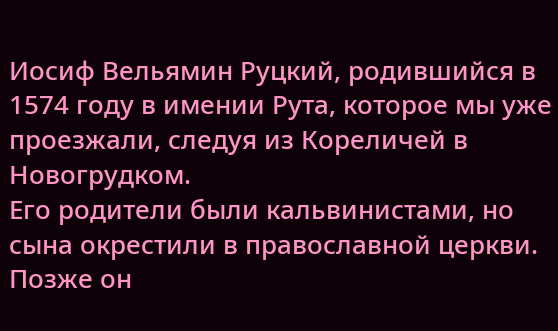Иосиф Вельямин Руцкий, родившийся в 1574 году в имении Рута, которое мы уже проезжали, следуя из Кореличей в Новогрудком.
Его родители были кальвинистами, но сына окрестили в православной церкви. Позже он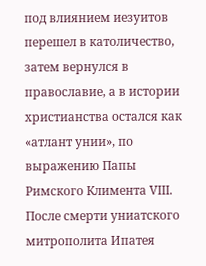под влиянием иезуитов перешел в католичество, затем вернулся в православие, а в истории христианства остался как «атлант унии», по выражению Папы Римского Климента VІІІ.
После смерти униатского митрополита Ипатея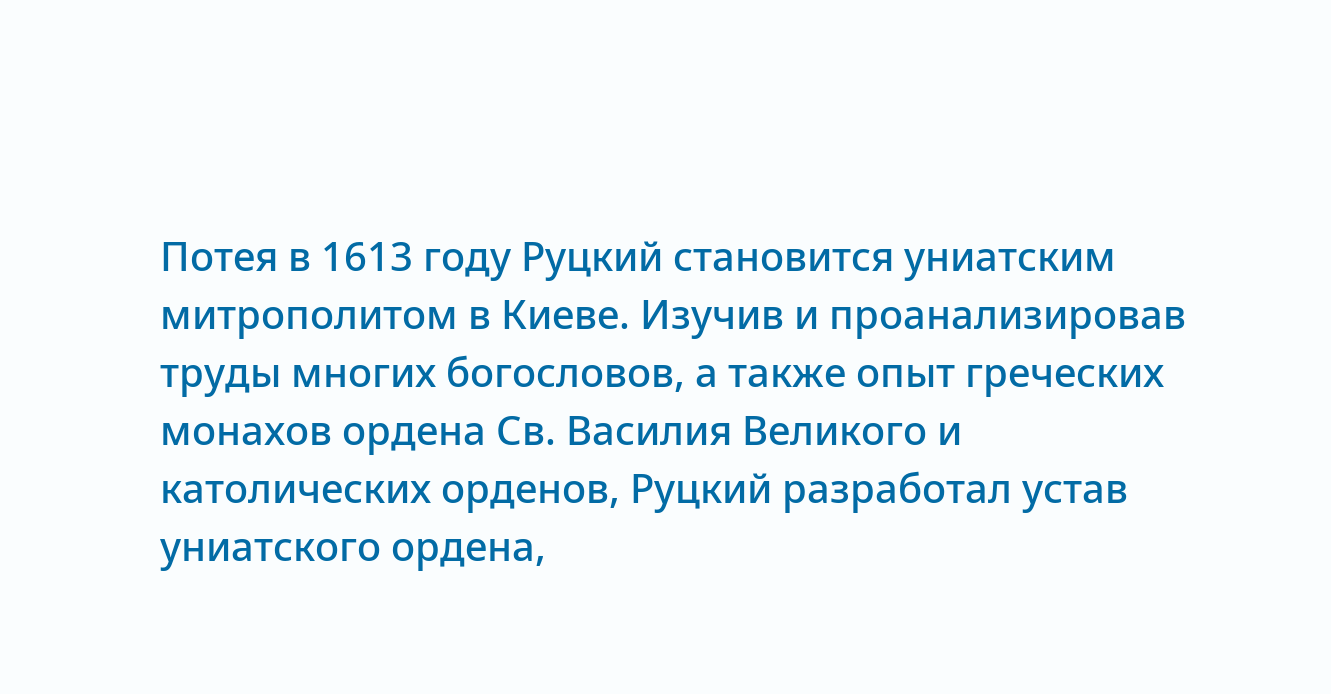Потея в 1613 году Руцкий становится униатским митрополитом в Киеве. Изучив и проанализировав труды многих богословов, а также опыт греческих монахов ордена Св. Василия Великого и католических орденов, Руцкий разработал устав униатского ордена,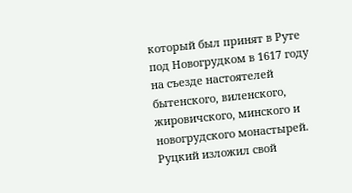который был принят в Руте под Новогрудком в 1617 году на съезде настоятелей бытенского, виленского, жировичского, минского и новогрудского монастырей.
Руцкий изложил свой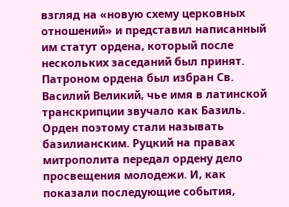взгляд на «новую схему церковных отношений» и представил написанный им статут ордена, который после нескольких заседаний был принят. Патроном ордена был избран Св. Василий Великий, чье имя в латинской транскрипции звучало как Базиль. Орден поэтому стали называть базилианским. Руцкий на правах митрополита передал ордену дело просвещения молодежи. И, как показали последующие события,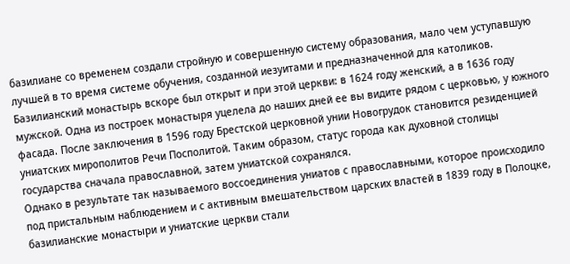базилиане со временем создали стройную и совершенную систему образования, мало чем уступавшую лучшей в то время системе обучения, созданной иезуитами и предназначенной для католиков.
Базилианский монастырь вскоре был открыт и при этой церкви: в 1624 году женский, а в 1636 году мужской. Одна из построек монастыря уцелела до наших дней ее вы видите рядом с церковью, у южного фасада. После заключения в 1596 году Брестской церковной унии Новогрудок становится резиденцией униатских мирополитов Речи Посполитой. Таким образом, статус города как духовной столицы государства сначала православной, затем униатской сохранялся.
Однако в результате так называемого воссоединения униатов с православными, которое происходило под пристальным наблюдением и с активным вмешательством царских властей в 1839 году в Полоцке, базилианские монастыри и униатские церкви стали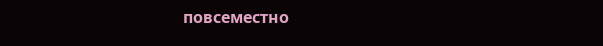повсеместно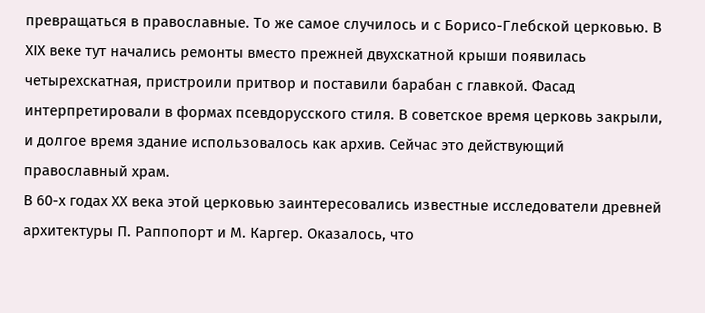превращаться в православные. То же самое случилось и с Борисо-Глебской церковью. В ХІХ веке тут начались ремонты вместо прежней двухскатной крыши появилась четырехскатная, пристроили притвор и поставили барабан с главкой. Фасад интерпретировали в формах псевдорусского стиля. В советское время церковь закрыли, и долгое время здание использовалось как архив. Сейчас это действующий православный храм.
В 60-х годах ХХ века этой церковью заинтересовались известные исследователи древней архитектуры П. Раппопорт и М. Каргер. Оказалось, что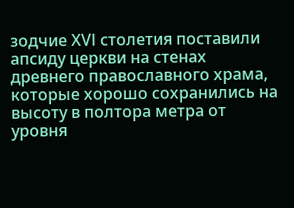зодчие ХVІ столетия поставили апсиду церкви на стенах древнего православного храма, которые хорошо сохранились на высоту в полтора метра от уровня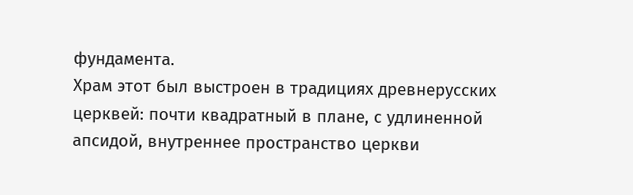фундамента.
Храм этот был выстроен в традициях древнерусских церквей: почти квадратный в плане, с удлиненной апсидой, внутреннее пространство церкви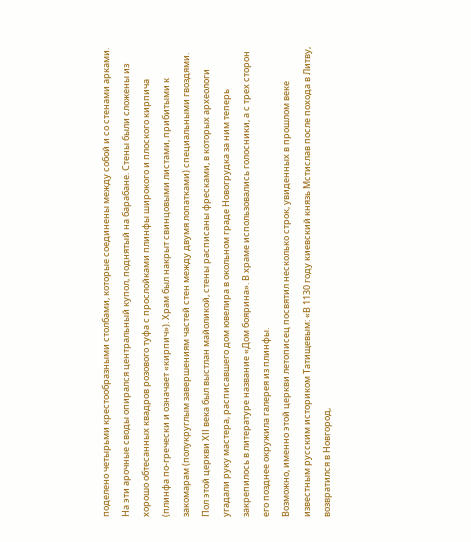поделено четырьми крестообразными столбами, которые соединены между собой и со стенами арками. На эти арочные своды опирался центральный купол, поднятый на барабане. Стены были сложены из хорошо обтесанных квадров розового туфа с прослойками плинфы широкого и плоского кирпича (плинфа по-гречески и означает «кирпич»). Храм был накрыт свинцовыми листами, прибитыми к закомарам (полукруглым завершениям частей стен между двумя лопатками) специальными гвоздями.
Пол этой церкви ХІІ века был выстлан майоликой, стены расписаны фресками, в которых археологи угадали руку мастера, расписавшего дом ювелира в окольном граде Новогрудка за ним теперь закрепилось в литературе название «Дом боярина». В храме использовались голосники, а с трех сторон его позднее окружила галерея из плинфы.
Возможно, именно этой церкви летописец посвятил несколько строк, увиденных в прошлом веке известным русским историком Татищевым: «В 1130 году киевский князь Мстислав после похода в Литву, возвратился в Новгород,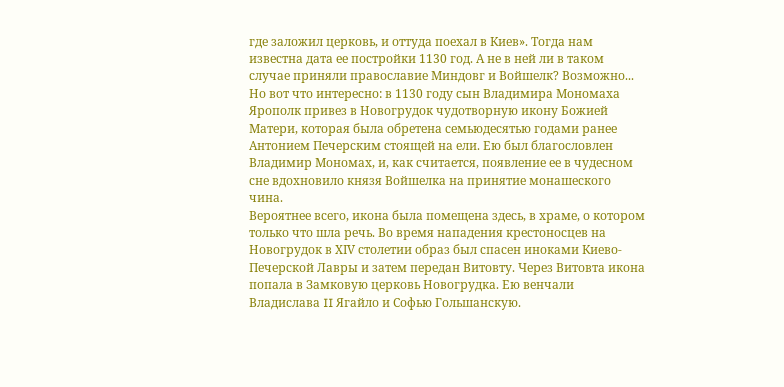где заложил церковь, и оттуда поехал в Киев». Тогда нам известна дата ее постройки 1130 год. А не в ней ли в таком случае приняли православие Миндовг и Войшелк? Возможно...
Но вот что интересно: в 1130 году сын Владимира Мономаха Ярополк привез в Новогрудок чудотворную икону Божией Матери, которая была обретена семьюдесятью годами ранее Антонием Печерским стоящей на ели. Ею был благословлен Владимир Мономах, и, как считается, появление ее в чудесном сне вдохновило князя Войшелка на принятие монашеского чина.
Вероятнее всего, икона была помещена здесь, в храме, о котором только что шла речь. Во время нападения крестоносцев на Новогрудок в ХІV столетии образ был спасен иноками Киево-Печерской Лавры и затем передан Витовту. Через Витовта икона попала в Замковую церковь Новогрудка. Ею венчали Владислава II Ягайло и Софью Гольшанскую.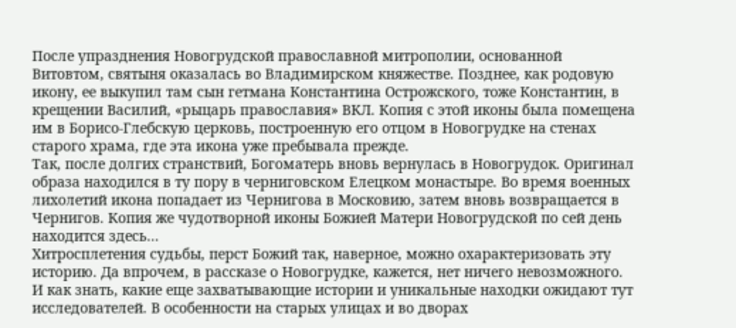После упразднения Новогрудской православной митрополии, основанной Витовтом, святыня оказалась во Владимирском княжестве. Позднее, как родовую икону, ее выкупил там сын гетмана Константина Острожского, тоже Константин, в крещении Василий, «рыцарь православия» ВКЛ. Копия с этой иконы была помещена им в Борисо-Глебскую церковь, построенную его отцом в Новогрудке на стенах старого храма, где эта икона уже пребывала прежде.
Так, после долгих странствий, Богоматерь вновь вернулась в Новогрудок. Оригинал образа находился в ту пору в черниговском Елецком монастыре. Во время военных лихолетий икона попадает из Чернигова в Московию, затем вновь возвращается в Чернигов. Копия же чудотворной иконы Божией Матери Новогрудской по сей день находится здесь...
Хитросплетения судьбы, перст Божий так, наверное, можно охарактеризовать эту историю. Да впрочем, в рассказе о Новогрудке, кажется, нет ничего невозможного. И как знать, какие еще захватывающие истории и уникальные находки ожидают тут исследователей. В особенности на старых улицах и во дворах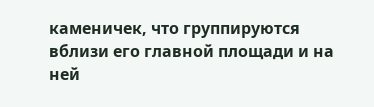каменичек, что группируются вблизи его главной площади и на ней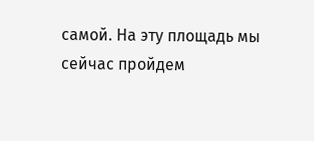самой. На эту площадь мы сейчас пройдем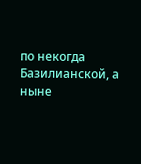по некогда Базилианской, а ныне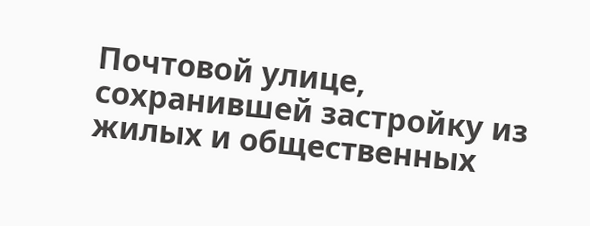Почтовой улице, сохранившей застройку из жилых и общественных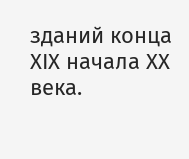зданий конца ХІХ начала ХХ века.